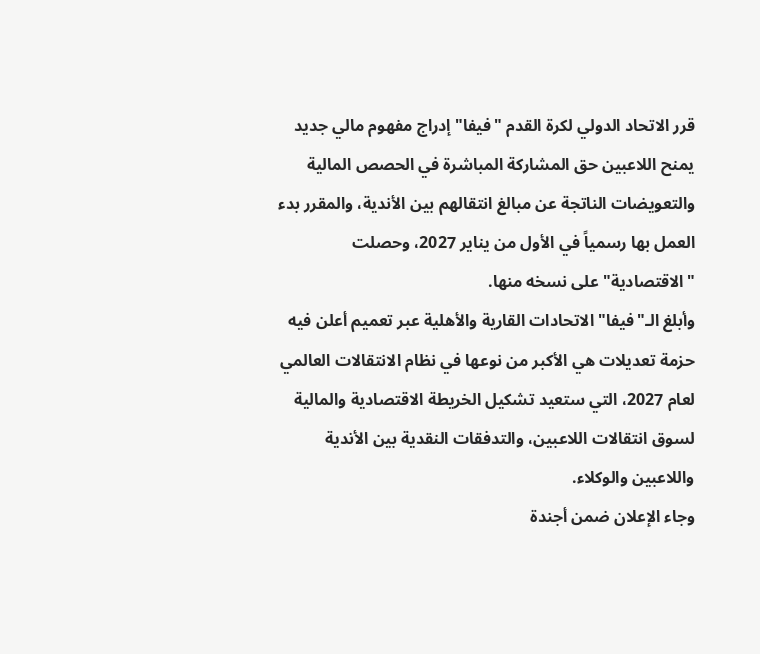قرر الاتحاد الدولي لكرة القدم "فيفا" إدراج مفهوم مالي جديد يمنح اللاعبين حق المشاركة المباشرة في الحصص المالية والتعويضات الناتجة عن مبالغ انتقالهم بين الأندية، والمقرر بدء العمل بها رسمياً في الأول من يناير 2027، وحصلت "الاقتصادية" على نسخه منها.
وأبلغ الـ"فيفا" الاتحادات القارية والأهلية عبر تعميم أعلن فيه حزمة تعديلات هي الأكبر من نوعها في نظام الانتقالات العالمي لعام 2027، التي ستعيد تشكيل الخريطة الاقتصادية والمالية لسوق انتقالات اللاعبين، والتدفقات النقدية بين الأندية واللاعبين والوكلاء.
وجاء الإعلان ضمن أجندة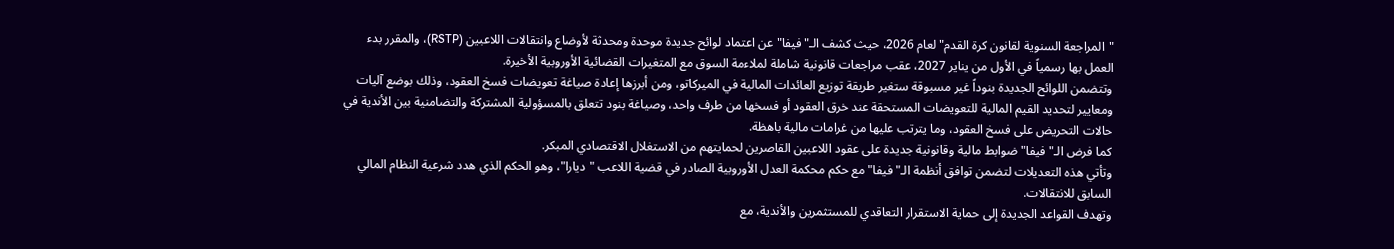"المراجعة السنوية لقانون كرة القدم" لعام 2026، حيث كشف الـ"فيفا" عن اعتماد لوائح جديدة موحدة ومحدثة لأوضاع وانتقالات اللاعبين (RSTP)، والمقرر بدء العمل بها رسمياً في الأول من يناير 2027، عقب مراجعات قانونية شاملة لملاءمة السوق مع المتغيرات القضائية الأوروبية الأخيرة.
وتتضمن اللوائح الجديدة بنوداً غير مسبوقة ستغير طريقة توزيع العائدات المالية في الميركاتو، ومن أبرزها إعادة صياغة تعويضات فسخ العقود، وذلك بوضع آليات ومعايير لتحديد القيم المالية للتعويضات المستحقة عند خرق العقود أو فسخها من طرف واحد، وصياغة بنود تتعلق بالمسؤولية المشتركة والتضامنية بين الأندية في حالات التحريض على فسخ العقود، وما يترتب عليها من غرامات مالية باهظة.
كما فرض الـ"فيفا" ضوابط مالية وقانونية جديدة على عقود اللاعبين القاصرين لحمايتهم من الاستغلال الاقتصادي المبكر.
وتأتي هذه التعديلات لتضمن توافق أنظمة الـ"فيفا" مع حكم محكمة العدل الأوروبية الصادر في قضية اللاعب "ديارا"، وهو الحكم الذي هدد شرعية النظام المالي السابق للانتقالات.
وتهدف القواعد الجديدة إلى حماية الاستقرار التعاقدي للمستثمرين والأندية، مع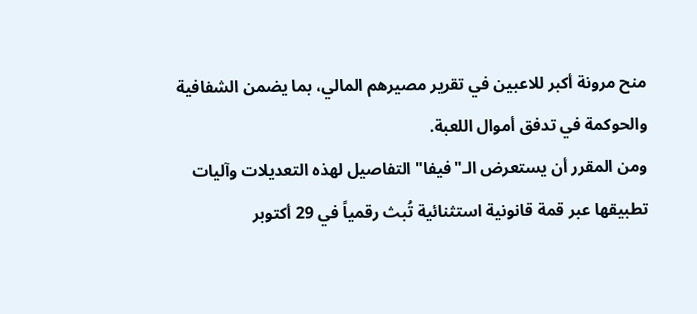منح مرونة أكبر للاعبين في تقرير مصيرهم المالي، بما يضمن الشفافية والحوكمة في تدفق أموال اللعبة.
ومن المقرر أن يستعرض الـ"فيفا" التفاصيل لهذه التعديلات وآليات تطبيقها عبر قمة قانونية استثنائية تُبث رقمياً في 29 أكتوبر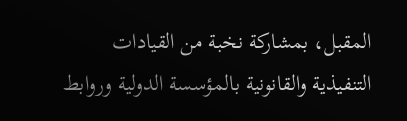المقبل، بمشاركة نخبة من القيادات التنفيذية والقانونية بالمؤسسة الدولية وروابط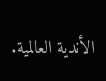الأندية العالمية.